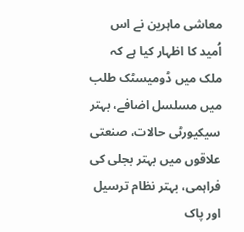معاشی ماہرین نے اس اُمید کا اظہار کیا ہے کہ ملک میں ڈومیسٹک طلب میں مسلسل اضافے، بہتر سیکیورٹی حالات، صنعتی علاقوں میں بہتر بجلی کی فراہمی، بہتر نظام ترسیل اور پاک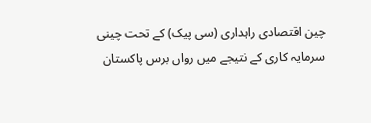چین اقتصادی راہداری (سی پیک) کے تحت چینی سرمایہ کاری کے نتیجے میں رواں برس پاکستان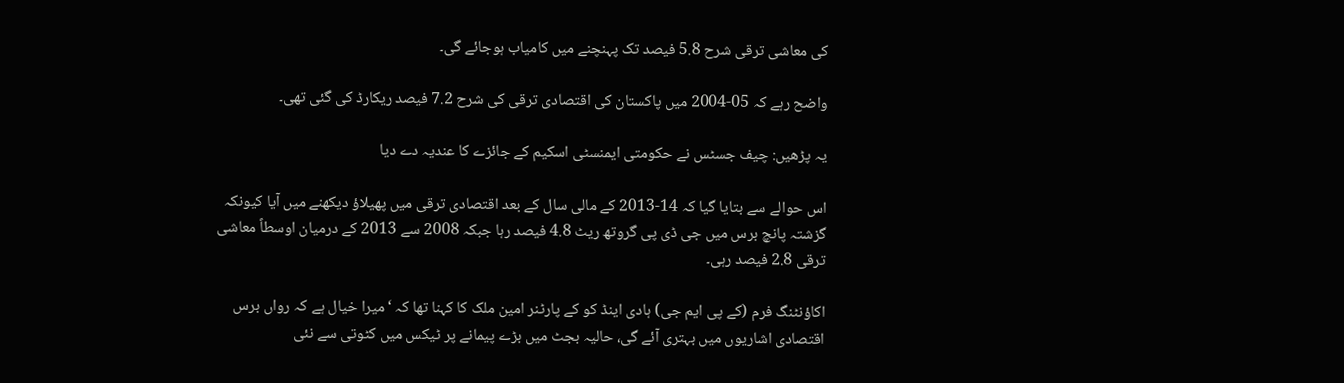کی معاشی ترقی شرح 5.8 فیصد تک پہنچنے میں کامیاب ہوجائے گی۔

واضح رہے کہ 05-2004 میں پاکستان کی اقتصادی ترقی کی شرح 7.2 فیصد ریکارڈ کی گئی تھی۔

یہ پڑھیں: چیف جسٹس نے حکومتی ایمنسٹی اسکیم کے جائزے کا عندیہ دے دیا

اس حوالے سے بتایا گیا کہ 14-2013 کے مالی سال کے بعد اقتصادی ترقی میں پھیلاؤ دیکھنے میں آیا کیونکہ گزشتہ پانچ برس میں جی ڈی پی گروتھ ریٹ 4.8 فیصد رہا جبکہ 2008 سے 2013 کے درمیان اوسطاً معاشی ترقی 2.8 فیصد رہی۔

اکاؤنٹنگ فرم (کے پی ایم جی) ہادی اینڈ کو کے پارٹنر امین ملک کا کہنا تھا کہ ‘میرا خیال ہے کہ رواں برس اقتصادی اشاریوں میں بہتری آئے گی، حالیہ بجٹ میں بڑے پیمانے پر ٹیکس میں کٹوتی سے نئی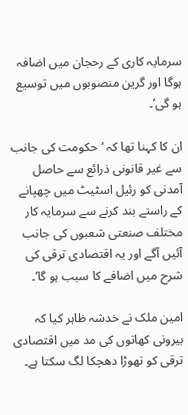سرمایہ کاری کے رحجان میں اضافہ ہوگا اور گرین منصوبوں میں توسیع ہو گی’۔

ان کا کہنا تھا کہ ‘حکومت کی جانب سے غیر قانونی ذرائع سے حاصل آمدنی کو رئیل اسٹیٹ میں چھپانے کے راستے بند کرنے سے سرمایہ کار مختلف صنعتی شعبوں کی جانب آئیں آگے اور یہ اقتصادی ترقی کی شرح میں اضافے کا سبب ہو گا’۔

امین ملک نے خدشہ ظاہر کیا کہ بیرونی کھاتوں کی مد میں اقتصادی ترقی کو تھوڑا دھچکا لگ سکتا ہے۔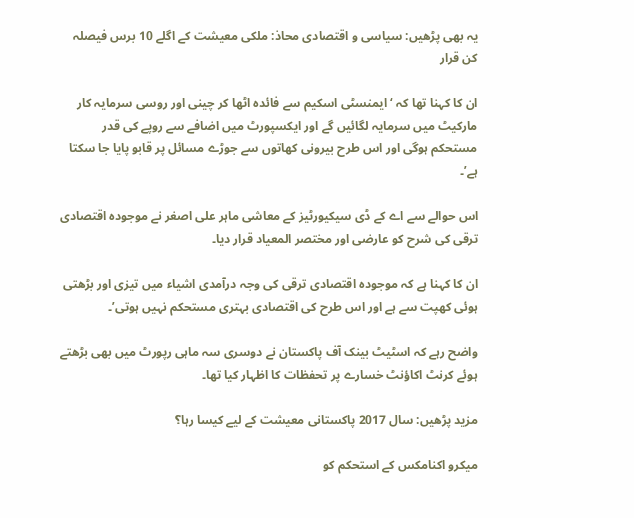یہ بھی پڑھیں: سیاسی و اقتصادی محاذ: ملکی معیشت کے اگلے 10 برس فیصلہ کن قرار

ان کا کہنا تھا کہ ‘ایمنسٹی اسکیم سے فائدہ اٹھا کر چینی اور روسی سرمایہ کار مارکیٹ میں سرمایہ لگائیں گے اور ایکسپورٹ میں اضافے سے روپے کی قدر مستحکم ہوگی اور اس طرح بیرونی کھاتوں سے جوڑے مسائل پر قابو پایا جا سکتا ہے’۔

اس حوالے سے اے کے ڈی سیکیورٹیز کے معاشی ماہر علی اصغر نے موجودہ اقتصادی ترقی کی شرح کو عارضی اور مختصر المعیاد قرار دیا۔

ان کا کہنا ہے کہ موجودہ اقتصادی ترقی کی وجہ درآمدی اشیاء میں تیزی اور بڑھتی ہوئی کھپت سے ہے اور اس طرح کی اقتصادی بہتری مستحکم نہیں ہوتی’۔

واضح رہے کہ اسٹیٹ بینک آف پاکستان نے دوسری سہ ماہی رپورٹ میں بھی بڑھتے ہوئے کرنٹ اکاؤنٹ خسارے پر تحفظات کا اظہار کیا تھا۔

مزید پڑھیں: سال 2017 پاکستانی معیشت کے لیے کیسا رہا؟

میکرو اکنامکس کے استحکم کو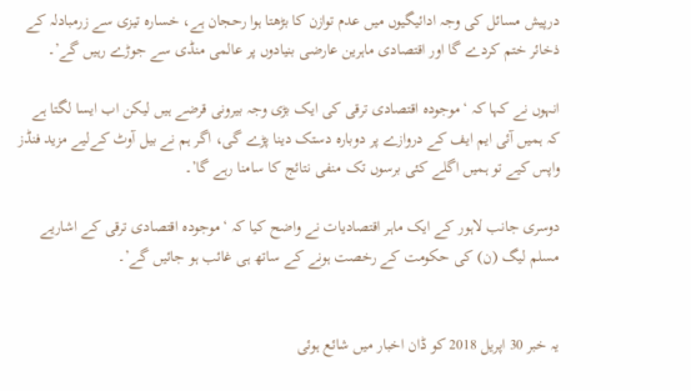درپیش مسائل کی وجہ ادائیگیوں میں عدم توازن کا بڑھتا ہوا رحجان ہے، خسارہ تیزی سے زرمبادلہ کے ذخائر ختم کردے گا اور اقتصادی ماہرین عارضی بنیادوں پر عالمی منڈی سے جوڑے رہیں گے’۔

انہوں نے کہا کہ ‘موجودہ اقتصادی ترقی کی ایک بڑی وجہ بیرونی قرضے ہیں لیکن اب ایسا لگتا ہے کہ ہمیں آئی ایم ایف کے دروازے پر دوبارہ دستک دینا پڑے گی، اگر ہم نے بیل آوٹ کےلیے مزید فنڈز واپس کیے تو ہمیں اگلے کئی برسوں تک منفی نتائج کا سامنا رہے گا’۔

دوسری جانب لاہور کے ایک ماہر اقتصادیات نے واضح کیا کہ ‘موجودہ اقتصادی ترقی کے اشاریے مسلم لیگ (ن) کی حکومت کے رخصت ہونے کے ساتھ ہی غائب ہو جائیں گے’۔


یہ خبر 30 اپریل 2018 کو ڈان اخبار میں شائع ہوئی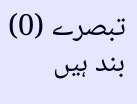تبصرے (0) بند ہیں